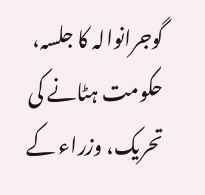گوجرانوالہ کا جلسہ، حکومت ہٹانے کی تحریک، وزراء کے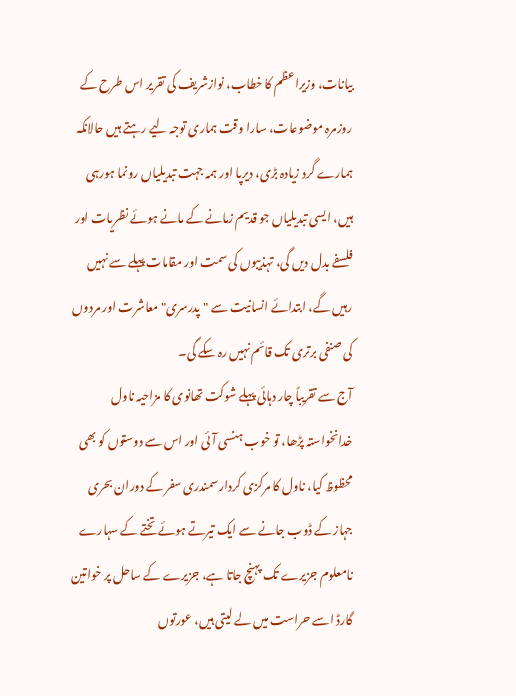بیانات، وزیراعظم کا خطاب، نوازشریف کی تقریر اس طرح کے روزمرہ موضوعات، سارا وقت ہماری توجہ لیے رہتے ہیں حالانکہ ہمارے گرد زیادہ بڑی، دیرپا اور ہمہ جہت تبدیلیاں رونما ہورہی ہیں، ایسی تبدیلیاں جو قدیم زمانے کے مانے ہوئے نظریات اور فلسفے بدل دیں گی، تہذیبوں کی سمت اور مقامات پہلے سے نہیں رہیں گے، ابتدائے انسانیت سے "پدرسری" معاشرت اور مردوں کی صنفی برتری تک قائم نہیں رہ سکے گی۔
آج سے تقریباً چار دہائی پہلے شوکت تھانوی کا مزاحیہ ناول خدانخواستہ پڑھا، تو خوب ہنسی آئی اور اس سے دوستوں کو بھی محظوظ کیا، ناول کا مرکزی کردارسمندری سفر کے دوران بحری جہاز کے ڈوب جانے سے ایک تیرتے ہوئے تختے کے سہارے نامعلوم جزیرے تک پہنچ جاتا ہے، جزیرے کے ساحل پر خواتین گارڈ اسے حراست میں لے لیتی ہیں، عورتوں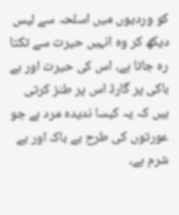کو وردیوں میں اسلحہ سے لیس دیکھ کر وہ انہیں حیرت سے تکتا رہ جاتا ہے، اس کی حیرت اور بے باکی پر گارڈ اس پر طنز کرتی ہیں کہ یہ کیسا ندیدہ مرد ہے جو عورتوں کی طرح بے باک اور بے شرم ہے،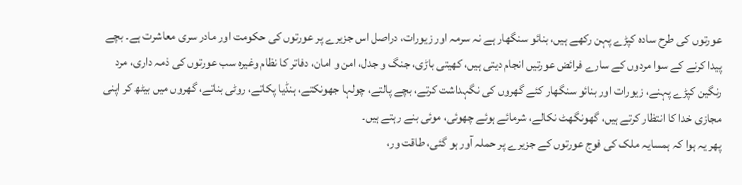عورتوں کی طرح سادہ کپڑے پہن رکھے ہیں، بنائو سنگھار ہے نہ سرمہ اور زیورات، دراصل اس جزیرے پر عورتوں کی حکومت اور مادر سری معاشرت ہے۔ بچے پیدا کرنے کے سوا مردوں کے سارے فرائض عورتیں انجام دیتی ہیں، کھیتی باڑی، جنگ و جدل، امن و امان، دفاتر کا نظام وغیرہ سب عورتوں کی ذمہ داری، مرد رنگین کپڑے پہنے، زیورات اور بنائو سنگھار کئے گھروں کی نگہداشت کرتے، بچے پالتے، چولہا جھونکتے، ہنڈیا پکاتے، روٹی بناتے، گھروں میں بیٹھ کر اپنی مجازی خدا کا انتظار کرتے ہیں، گھونگھٹ نکالے، شرمائے ہوئے چھوئی، موئی بنے رہتے ہیں۔
پھر یہ ہوا کہ ہمسایہ ملک کی فوج عورتوں کے جزیرے پر حملہ آور ہو گئی، طاقت ور،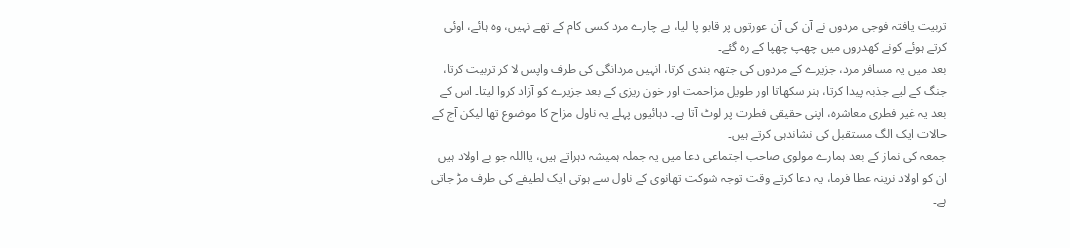تربیت یافتہ فوجی مردوں نے آن کی آن عورتوں پر قابو پا لیا، بے چارے مرد کسی کام کے تھے نہیں، وہ ہائے، اوئی کرتے ہوئے کونے کھدروں میں چھپ چھپا کے رہ گئے۔
بعد میں یہ مسافر مرد، جزیرے کے مردوں کی جتھہ بندی کرتا، انہیں مردانگی کی طرف واپس لا کر تربیت کرتا، جنگ کے لیے جذبہ پیدا کرتا، ہنر سکھاتا اور طویل مزاحمت اور خون ریزی کے بعد جزیرے کو آزاد کروا لیتا۔ اس کے بعد یہ غیر فطری معاشرہ، اپنی حقیقی فطرت پر لوٹ آتا ہے۔ دہائیوں پہلے یہ ناول مزاح کا موضوع تھا لیکن آج کے حالات ایک الگ مستقبل کی نشاندہی کرتے ہیں۔
جمعہ کی نماز کے بعد ہمارے مولوی صاحب اجتماعی دعا میں یہ جملہ ہمیشہ دہراتے ہیں، یااللہ جو بے اولاد ہیں ان کو اولاد نرینہ عطا فرما، یہ دعا کرتے وقت توجہ شوکت تھانوی کے ناول سے ہوتی ایک لطیفے کی طرف مڑ جاتی ہے۔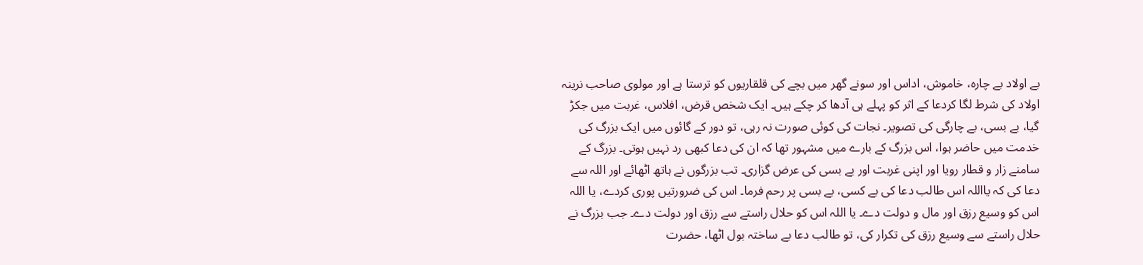بے اولاد بے چارہ، خاموش، اداس اور سونے گھر میں بچے کی قلقاریوں کو ترستا ہے اور مولوی صاحب نرینہ اولاد کی شرط لگا کردعا کے اثر کو پہلے ہی آدھا کر چکے ہیں۔ ایک شخص قرض، افلاس، غربت میں جکڑ گیا، بے بسی، بے چارگی کی تصویر۔ نجات کی کوئی صورت نہ رہی، تو دور کے گائوں میں ایک بزرگ کی خدمت میں حاضر ہوا، اس بزرگ کے بارے میں مشہور تھا کہ ان کی دعا کبھی رد نہیں ہوتی۔ بزرگ کے سامنے زار و قطار رویا اور اپنی غربت اور بے بسی کی عرض گزاری۔ تب بزرگوں نے ہاتھ اٹھائے اور اللہ سے دعا کی کہ یااللہ اس طالب دعا کی بے کسی، بے بسی پر رحم فرما۔ اس کی ضرورتیں پوری کردے، یا اللہ اس کو وسیع رزق اور مال و دولت دے۔ یا اللہ اس کو حلال راستے سے رزق اور دولت دے۔ جب بزرگ نے حلال راستے سے وسیع رزق کی تکرار کی، تو طالب دعا بے ساختہ بول اٹھا، حضرت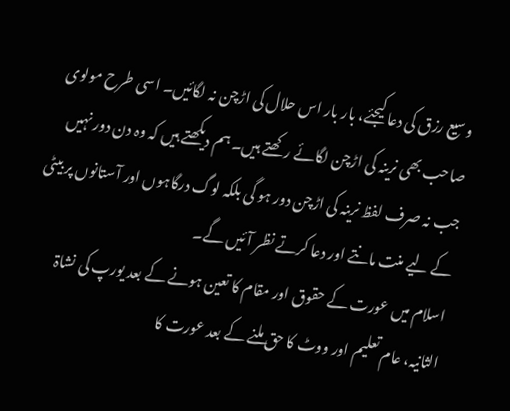وسیع رزق کی دعا کیجئے، بار بار اس حلال کی اڑچن نہ لگائیں۔ اسی طرح مولوی صاحب بھی نرینہ کی اڑچن لگائے رکھتے ہیں۔ ہم دیکھتے ہیں کہ وہ دن دور نہیں جب نہ صرف لفظ نرینہ کی اڑچن دور ہو گی بلکہ لوگ درگاہوں اور آستانوں پر بیٹی کے لیے منت مانتے اور دعا کرتے نظر آئیں گے۔
اسلام میں عورت کے حقوق اور مقام کا تعین ہونے کے بعد یورپ کی نشاۃ الثانیہ، عام تعلیم اور ووٹ کا حق ملنے کے بعد عورت کا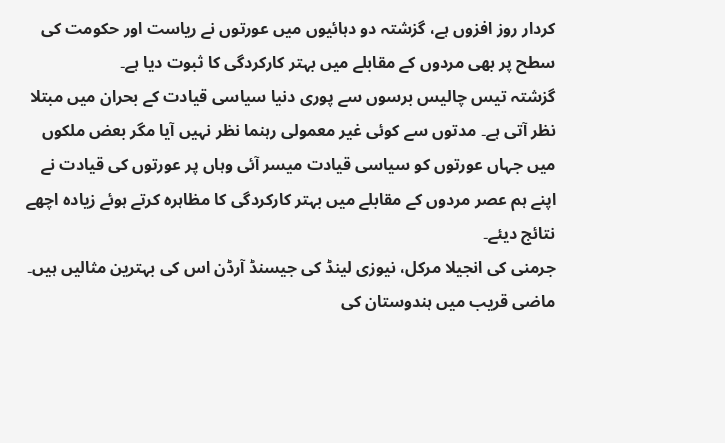کردار روز افزوں ہے، گزشتہ دو دہائیوں میں عورتوں نے ریاست اور حکومت کی سطح پر بھی مردوں کے مقابلے میں بہتر کارکردگی کا ثبوت دیا ہے۔
گزشتہ تیس چالیس برسوں سے پوری دنیا سیاسی قیادت کے بحران میں مبتلا نظر آتی ہے۔ مدتوں سے کوئی غیر معمولی رہنما نظر نہیں آیا مگر بعض ملکوں میں جہاں عورتوں کو سیاسی قیادت میسر آئی وہاں پر عورتوں کی قیادت نے اپنے ہم عصر مردوں کے مقابلے میں بہتر کارکردگی کا مظاہرہ کرتے ہوئے زیادہ اچھے نتائج دیئے۔
جرمنی کی انجیلا مرکل، نیوزی لینڈ کی جیسنڈ آرڈن اس کی بہترین مثالیں ہیں۔ ماضی قریب میں ہندوستان کی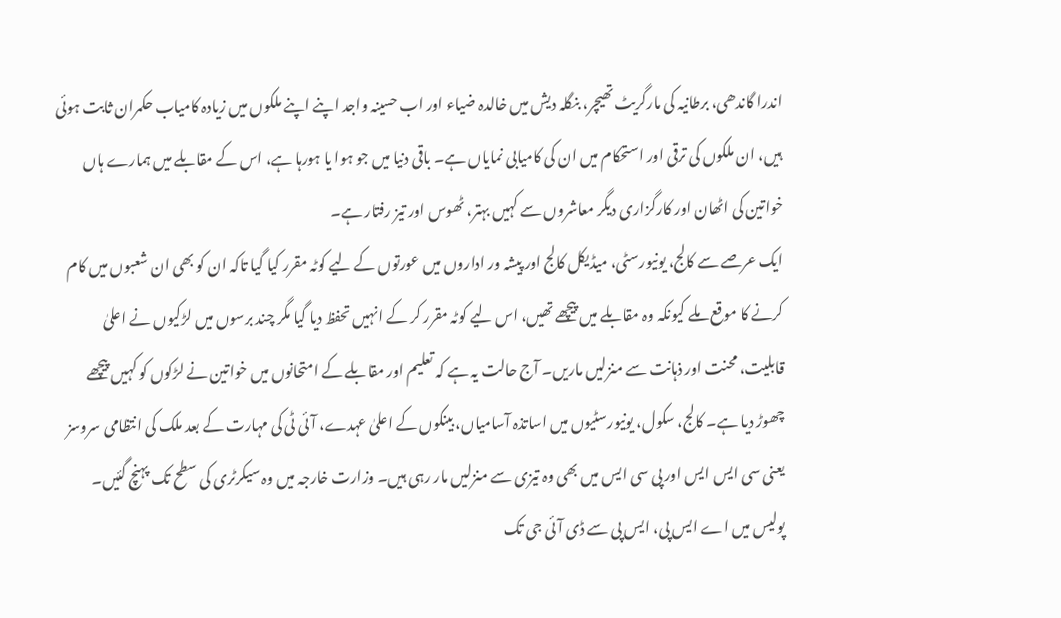اندرا گاندھی، برطانیہ کی مارگریٹ تھیچر، بنگلہ دیش میں خالدہ ضیاء اور اب حسینہ واجد اپنے اپنے ملکوں میں زیادہ کامیاب حکمران ثابت ہوئی ہیں، ان ملکوں کی ترقی اور استحکام میں ان کی کامیابی نمایاں ہے۔ باقی دنیا میں جو ہوا یا ہورہا ہے، اس کے مقابلے میں ہمارے ہاں خواتین کی اٹھان اور کارگزاری دیگر معاشروں سے کہیں بہتر، ٹھوس اور تیز رفتار ہے۔
ایک عرصے سے کالج، یونیورسٹی، میڈیکل کالج اور پیشہ ور اداروں میں عورتوں کے لیے کوٹہ مقرر کیا گیا تاکہ ان کو بھی ان شعبوں میں کام کرنے کا موقع ملے کیونکہ وہ مقابلے میں پیچھے تھیں، اس لیے کوٹہ مقرر کر کے انہیں تحفظ دیا گیا مگر چند برسوں میں لڑکیوں نے اعلیٰ قابلیت، محنت اور ذہانت سے منزلیں ماریں۔ آج حالت یہ ہے کہ تعلیم اور مقابلے کے امتحانوں میں خواتین نے لڑکوں کو کہیں پیچھے چھوڑ دیا ہے۔ کالج، سکول، یونیورسٹیوں میں اساتذہ آسامیاں، بینکوں کے اعلیٰ عہدے، آئی ٹی کی مہارت کے بعد ملک کی انتظامی سروسز یعنی سی ایس ایس اور پی سی ایس میں بھی وہ تیزی سے منزلیں مار رہی ہیں۔ وزارت خارجہ میں وہ سیکرٹری کی سطح تک پہنچ گئیں۔ پولیس میں اے ایس پی، ایس پی سے ڈی آئی جی تک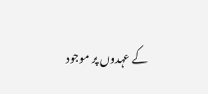کے عہدوں پر موجود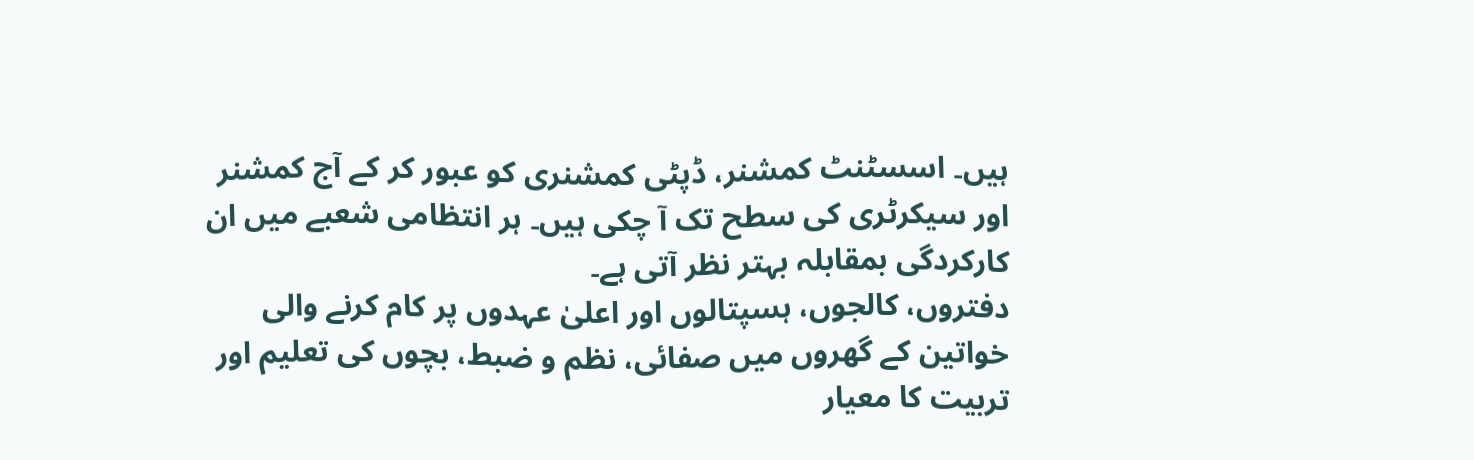ہیں۔ اسسٹنٹ کمشنر، ڈپٹی کمشنری کو عبور کر کے آج کمشنر اور سیکرٹری کی سطح تک آ چکی ہیں۔ ہر انتظامی شعبے میں ان کارکردگی بمقابلہ بہتر نظر آتی ہے۔
دفتروں، کالجوں، ہسپتالوں اور اعلیٰ عہدوں پر کام کرنے والی خواتین کے گھروں میں صفائی، نظم و ضبط، بچوں کی تعلیم اور تربیت کا معیار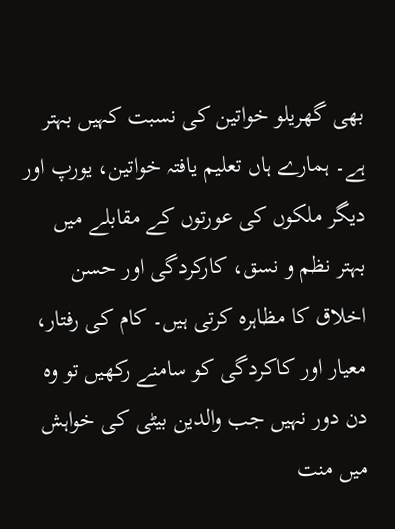بھی گھریلو خواتین کی نسبت کہیں بہتر ہے۔ ہمارے ہاں تعلیم یافتہ خواتین، یورپ اور دیگر ملکوں کی عورتوں کے مقابلے میں بہتر نظم و نسق، کارکردگی اور حسن اخلاق کا مظاہرہ کرتی ہیں۔ کام کی رفتار، معیار اور کاکردگی کو سامنے رکھیں تو وہ دن دور نہیں جب والدین بیٹی کی خواہش میں منت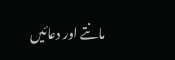مانتے اور دعائیں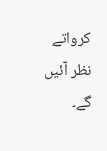کرواتے نظر آئیں گے۔